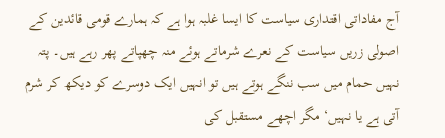آج مفاداتی اقتداری سیاست کا ایسا غلبہ ہوا ہے کہ ہمارے قومی قائدین کے اصولی زریں سیاست کے نعرے شرماتے ہوئے منہ چھپاتے پھر رہے ہیں۔ پتہ نہیں حمام میں سب ننگے ہوتے ہیں تو انہیں ایک دوسرے کو دیکھ کر شرم آتی ہے یا نہیں‘ مگر اچھے مستقبل کی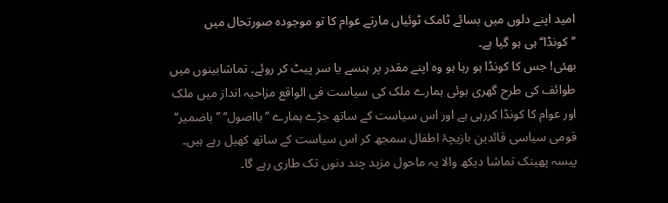امید اپنے دلوں میں بسائے ٹامک ٹوئیاں مارتے عوام کا تو موجودہ صورتحال میں ’’کونڈا‘‘ ہی ہو گیا ہے۔
بھئی! جس کا کونڈا ہو رہا ہو وہ اپنے مقدر پر ہنسے یا سر پیٹ کر روئے۔ تماشابینوں میں طوائف کی طرح گھری ہوئی ہمارے ملک کی سیاست فی الواقع مزاحیہ انداز میں ملک اور عوام کا کونڈا کررہی ہے اور اس سیاست کے ساتھ جڑے ہمارے ’’بااصول‘‘ ’’باضمیر‘‘ قومی سیاسی قائدین بازیچۂ اطفال سمجھ کر اس سیاست کے ساتھ کھیل رہے ہیں۔ پیسہ پھینک تماشا دیکھ والا یہ ماحول مزید چند دنوں تک طاری رہے گا۔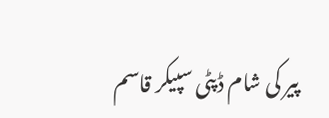پیر کی شام ڈپٹی سپیکر قاسم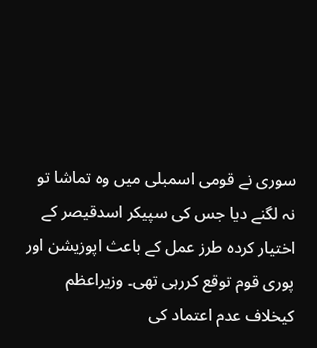سوری نے قومی اسمبلی میں وہ تماشا تو نہ لگنے دیا جس کی سپیکر اسدقیصر کے اختیار کردہ طرز عمل کے باعث اپوزیشن اور پوری قوم توقع کررہی تھی۔ وزیراعظم کیخلاف عدم اعتماد کی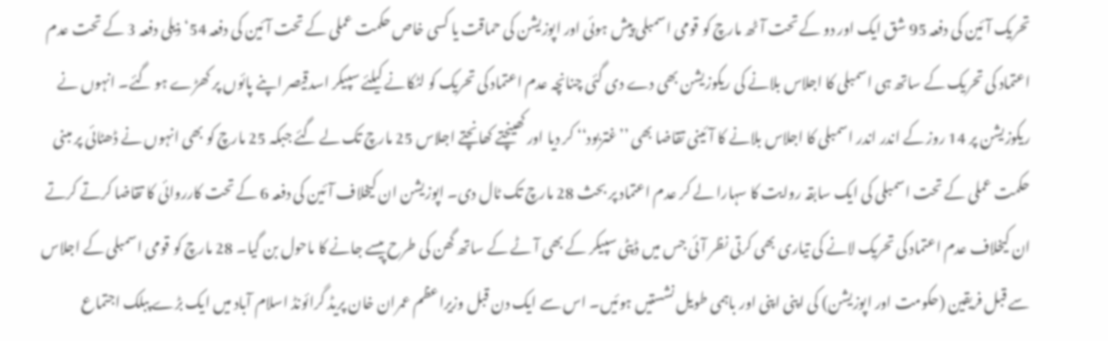تحریک آئین کی دفعہ 95 شق ایک اور دو کے تحت آٹھ مارچ کو قومی اسمبلی پیش ہوئی اور اپوزیشن کی حماقت یا کسی خاص حکمت عملی کے تحت آئین کی دفعہ 54‘ ذیلی دفعہ 3 کے تحت عدم اعتماد کی تحریک کے ساتھ ہی اسمبلی کا اجلاس بلانے کی ریکوزیشن بھی دے دی گئی چنانچہ عدم اعتماد کی تحریک کو لٹکانے کیلئے سپیکر اسدقیصر اپنے پائوں پر کھڑے ہو گئے۔ انہوں نے ریکوزیشن پر 14 روز کے اندر اندر اسمبلی کا اجلاس بلانے کا آئینی تقاضا بھی ’’غتربود‘‘ کر دیا اور کھینچتے کھانچتے اجلاس 25 مارچ تک لے گئے جبکہ 25 مارچ کو بھی انہوں نے ڈھٹائی پر مبنی حکمت عملی کے تحت اسمبلی کی ایک سابقہ روایت کا سہارا لے کر عدم اعتماد پر بحث 28 مارچ تک ٹال دی۔ اپوزیشن ان کیخلاف آئین کی دفعہ 6 کے تحت کارروائی کا تقاضا کرتے کرتے ان کیخلاف عدم اعتماد کی تحریک لانے کی تیاری بھی کرتی نظر آئی جس میں ڈپٹی سپیکر کے بھی آٹے کے ساتھ گھن کی طرح پیسے جانے کا ماحول بن گیا۔ 28 مارچ کو قومی اسمبلی کے اجلاس سے قبل فریقین (حکومت اور اپوزیشن) کی اپنی اپنی اور باہمی طویل نشستیں ہوئیں۔ اس سے ایک دن قبل وزیراعظم عمران خان پریڈ گرائونڈ اسلام آباد میں ایک بڑے پبلک اجتماع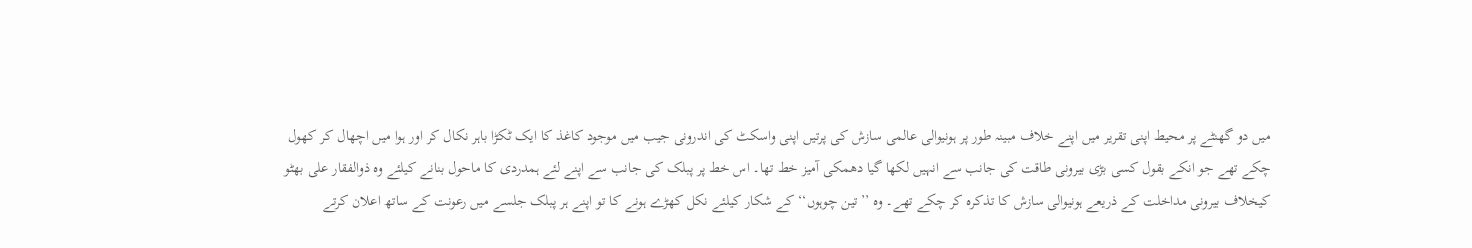میں دو گھنٹے پر محیط اپنی تقریر میں اپنے خلاف مبینہ طور پر ہونیوالی عالمی سازش کی پرتیں اپنی واسکٹ کی اندرونی جیب میں موجود کاغذ کا ایک ٹکڑا باہر نکال کر اور ہوا میں اچھال کر کھول چکے تھے جو انکے بقول کسی بڑی بیرونی طاقت کی جانب سے انہیں لکھا گیا دھمکی آمیز خط تھا۔ اس خط پر پبلک کی جانب سے اپنے لئے ہمدردی کا ماحول بنانے کیلئے وہ ذوالفقار علی بھٹو کیخلاف بیرونی مداخلت کے ذریعے ہونیوالی سازش کا تذکرہ کر چکے تھے۔ وہ ’’تین چوہوں‘‘ کے شکار کیلئے نکل کھڑے ہونے کا تو اپنے ہر پبلک جلسے میں رعونت کے ساتھ اعلان کرتے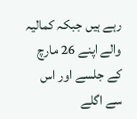رہے ہیں جبکہ کمالیہ والے اپنے 26 مارچ کے جلسے اور اس سے اگلے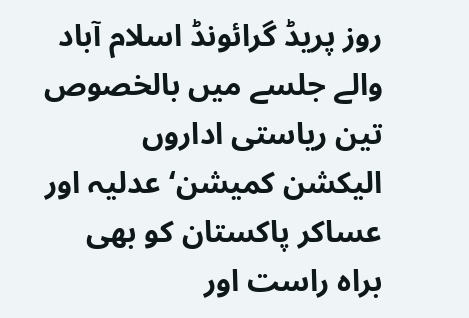روز پریڈ گرائونڈ اسلام آباد والے جلسے میں بالخصوص تین ریاستی اداروں الیکشن کمیشن‘ عدلیہ اور عساکر پاکستان کو بھی براہ راست اور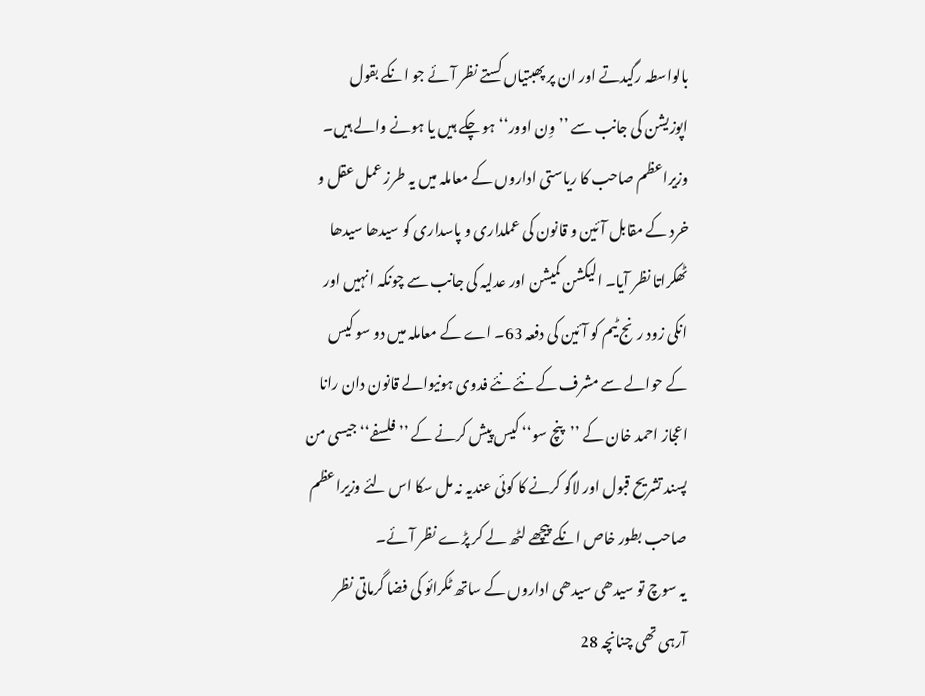بالواسطہ رگیدتے اور ان پر پھبتیاں کستے نظر آئے جو انکے بقول اپوزیشن کی جانب سے ’’وِن اوور‘‘ ہو چکے ہیں یا ہونے والے ہیں۔
وزیراعظم صاحب کا ریاستی اداروں کے معاملہ میں یہ طرز عمل عقل و خرد کے مقابل آئین و قانون کی عملداری و پاسداری کو سیدھا سیدھا ٹھکراتا نظر آیا۔ الیکشن کمیشن اور عدلیہ کی جانب سے چونکہ انہیں اور انکی زود رنج ٹیم کو آئین کی دفعہ 63۔ اے کے معاملہ میں دو سو کیس کے حوالے سے مشرف کے نئے نئے فدوی ہونیوالے قانون دان رانا اعجاز احمد خان کے ’’پنچ سو‘‘ کیس پیش کرنے کے ’’فلسفے‘‘ جیسی من پسند تشریح قبول اور لاگو کرنے کا کوئی عندیہ نہ مل سکا اس لئے وزیراعظم صاحب بطور خاص انکے پیچھے لٹھ لے کر پڑے نظر آئے۔
یہ سوچ تو سیدھی سیدھی اداروں کے ساتھ ٹکرائو کی فضا گرماتی نظر آرہی تھی چنانچہ 28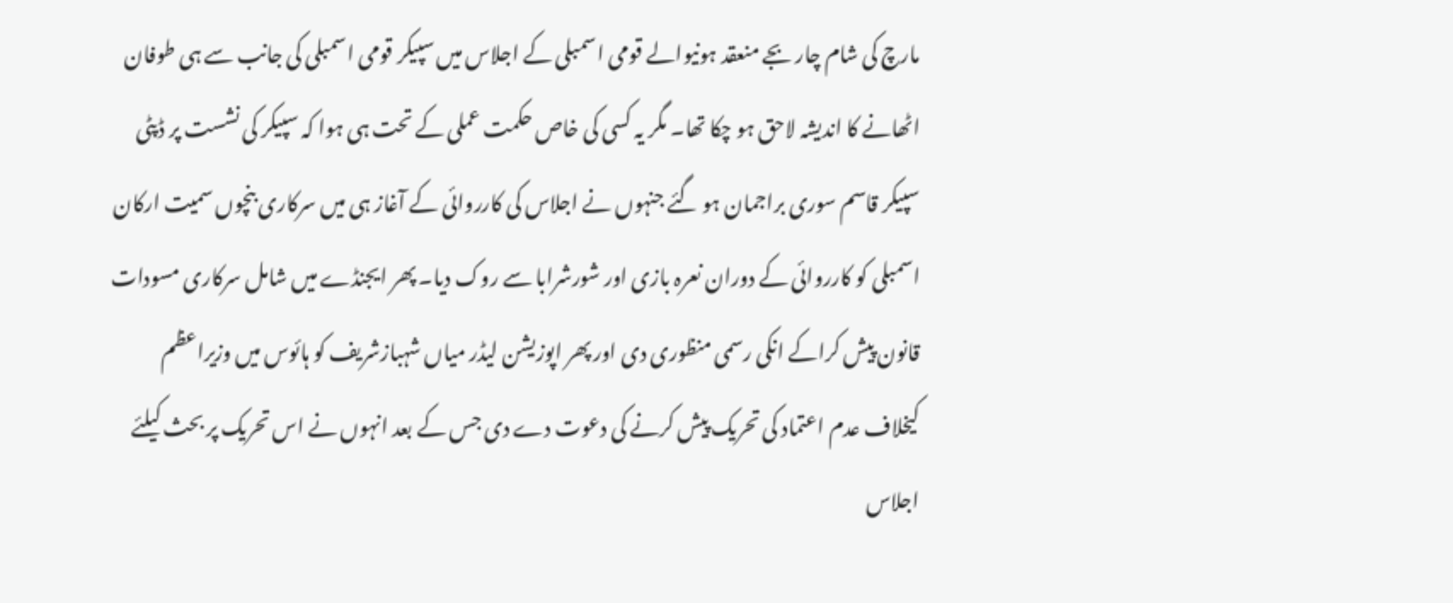مارچ کی شام چار بجے منعقد ہونیوالے قومی اسمبلی کے اجلاس میں سپیکر قومی اسمبلی کی جانب سے ہی طوفان اٹھانے کا اندیشہ لاحق ہو چکا تھا۔ مگر یہ کسی کی خاص حکمت عملی کے تحت ہی ہوا کہ سپیکر کی نشست پر ڈپٹی سپیکر قاسم سوری براجمان ہو گئے جنہوں نے اجلاس کی کارروائی کے آغاز ہی میں سرکاری بنچوں سمیت ارکان اسمبلی کو کارروائی کے دوران نعرہ بازی اور شورشرابا سے روک دیا۔ پھر ایجنڈے میں شامل سرکاری مسودات قانون پیش کراکے انکی رسمی منظوری دی اور پھر اپوزیشن لیڈر میاں شہبازشریف کو ہائوس میں وزیراعظم کیخلاف عدم اعتماد کی تحریک پیش کرنے کی دعوت دے دی جس کے بعد انہوں نے اس تحریک پر بحث کیلئے اجلاس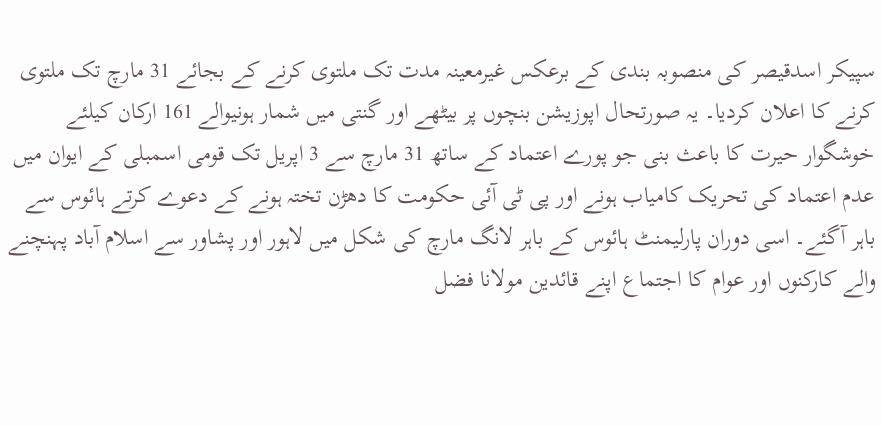سپیکر اسدقیصر کی منصوبہ بندی کے برعکس غیرمعینہ مدت تک ملتوی کرنے کے بجائے 31 مارچ تک ملتوی کرنے کا اعلان کردیا۔ یہ صورتحال اپوزیشن بنچوں پر بیٹھے اور گنتی میں شمار ہونیوالے 161 ارکان کیلئے خوشگوار حیرت کا باعث بنی جو پورے اعتماد کے ساتھ 31 مارچ سے 3 اپریل تک قومی اسمبلی کے ایوان میں عدم اعتماد کی تحریک کامیاب ہونے اور پی ٹی آئی حکومت کا دھڑن تختہ ہونے کے دعوے کرتے ہائوس سے باہر آگئے۔ اسی دوران پارلیمنٹ ہائوس کے باہر لانگ مارچ کی شکل میں لاہور اور پشاور سے اسلام آباد پہنچنے والے کارکنوں اور عوام کا اجتماع اپنے قائدین مولانا فضل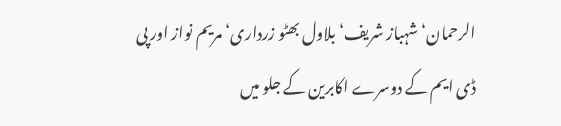الرحمان‘ شہباز شریف‘ بلاول بھٹو زرداری‘ مریم نواز اور پی ڈی ایم کے دوسرے اکابرین کے جلو میں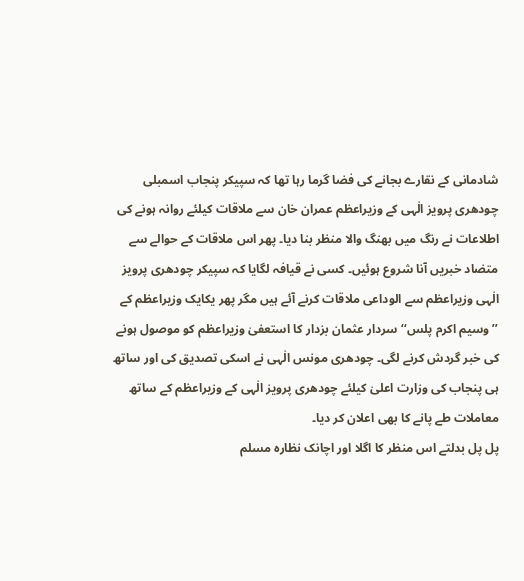شادمانی کے نقارے بجانے کی فضا گرما رہا تھا کہ سپیکر پنجاب اسمبلی چودھری پرویز الٰہی کے وزیراعظم عمران خان سے ملاقات کیلئے روانہ ہونے کی اطلاعات نے رنگ میں بھنگ والا منظر بنا دیا۔ پھر اس ملاقات کے حوالے سے متضاد خبریں آنا شروع ہوئیں۔ کسی نے قیافہ لگایا کہ سپیکر چودھری پرویز الٰہی وزیراعظم سے الوداعی ملاقات کرنے آئے ہیں مگر پھر یکایک وزیراعظم کے ’’وسیم اکرم پلس‘‘ سردار عثمان بزدار کا استعفیٰ وزیراعظم کو موصول ہونے کی خبر گردش کرنے لگی۔ چودھری مونس الٰہی نے اسکی تصدیق کی اور ساتھ ہی پنجاب کی وزارت اعلیٰ کیلئے چودھری پرویز الٰہی کے وزیراعظم کے ساتھ معاملات طے پانے کا بھی اعلان کر دیا۔
پل پل بدلتے اس منظر کا اگلا اور اچانک نظارہ مسلم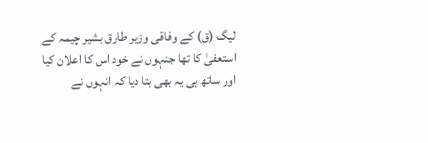لیگ (ق) کے وفاقی وزیر طارق بشیر چیمہ کے استعفیٰ کا تھا جنہوں نے خود اس کا اعلان کیا اور ساتھ ہی یہ بھی بتا دیا کہ انہوں نے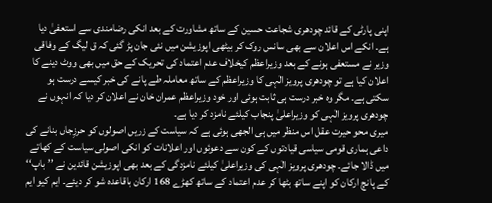اپنی پارٹی کے قائد چودھری شجاعت حسین کے ساتھ مشاورت کے بعد انکی رضامندی سے استعفیٰ دیا ہے۔ انکے اس اعلان سے بھی سانس روک کر بیٹھی اپوزیشن میں نئی جان پڑ گئی کہ ق لیگ کے وفاقی وزیر نے مستعفی ہونے کے بعد وزیراعظم کیخلاف عدم اعتماد کی تحریک کے حق میں بھی ووٹ دینے کا اعلان کیا ہے تو چودھری پرویز الٰہی کا وزیراعظم کے ساتھ معاملہ طے پانے کی خبر کیسے درست ہو سکتی ہے۔ مگر وہ خبر درست ہی ثابت ہوئی اور خود وزیراعظم عمران خان نے اعلان کر دیا کہ انہوں نے چودھری پرویز الٰہی کو وزیراعلیٰ پنجاب کیلئے نامزد کر دیا ہے۔
میری محو حیرت عقل اس منظر میں ہی الجھی ہوئی ہے کہ سیاست کے زریں اصولوں کو حرزِجاں بنانے کی داعی ہماری قومی سیاسی قیادتوں کے کون سے دعوئوں اور اعلانات کو انکی اصولی سیاست کے کھاتے میں ڈالا جائے۔ چودھری پرویز الٰہی کی وزیراعلیٰ کیلئے نامزدگی کے بعد بھی اپوزیشن قائدین نے ’’باپ‘‘ کے پانچ ارکان کو اپنے ساتھ بٹھا کر عدم اعتماد کے ساتھ کھڑے 168 ارکان باقاعدہ شو کر دیئے۔ ایم کیو ایم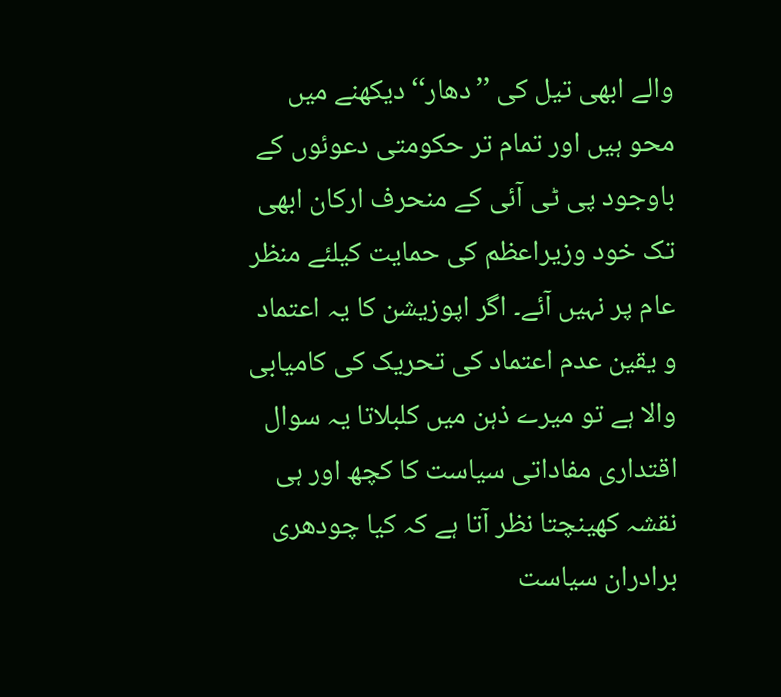والے ابھی تیل کی ’’دھار‘‘ دیکھنے میں محو ہیں اور تمام تر حکومتی دعوئوں کے باوجود پی ٹی آئی کے منحرف ارکان ابھی تک خود وزیراعظم کی حمایت کیلئے منظر عام پر نہیں آئے۔ اگر اپوزیشن کا یہ اعتماد و یقین عدم اعتماد کی تحریک کی کامیابی والا ہے تو میرے ذہن میں کلبلاتا یہ سوال اقتداری مفاداتی سیاست کا کچھ اور ہی نقشہ کھینچتا نظر آتا ہے کہ کیا چودھری برادران سیاست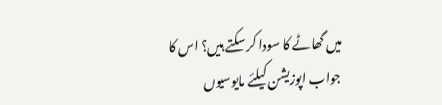میں گھاٹے کا سودا کر سکتے ہیں؟ اس کا جواب اپوزیشن کیلئے مایوسیوں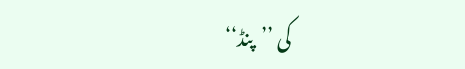کی ’’پنڈ‘‘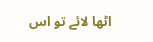اٹھا لائے تو اس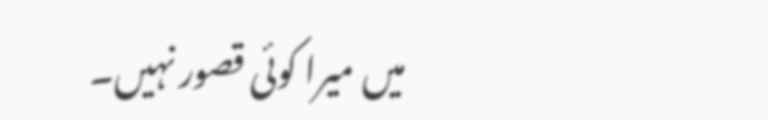میں میرا کوئی قصور نہیں۔